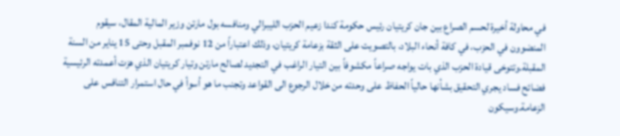في محاولة أخيرة لحسم الصراع بين جان كريتيان رئيس حكومة كندا زعيم الحزب الليبرالي ومنافسه بول مارتن وزير المالية المقال، سيقوم المنضوون في الحزب، في كافة أنحاء البلاد، بالتصويت على الثقة بزعامة كريتيان، وذلك اعتباراً من 12 نوفمبر المقبل وحتى 15 يناير من السنة المقبلة.وتتوخى قيادة الحزب الذي بات يواجه صراعاً مكشوفاً بين التيار الراغب في التجديد لصالح مارتن وتيار كريتيان الذي هزت أعمدته الرئيسية فضائح فساد يجري التحقيق بشأنها حالياً الحفاظ على وحدته من خلال الرجوع الى القواعد وتجنب ما هو أسوأ في حال استمرار التنافس على الزعامة.وسيكون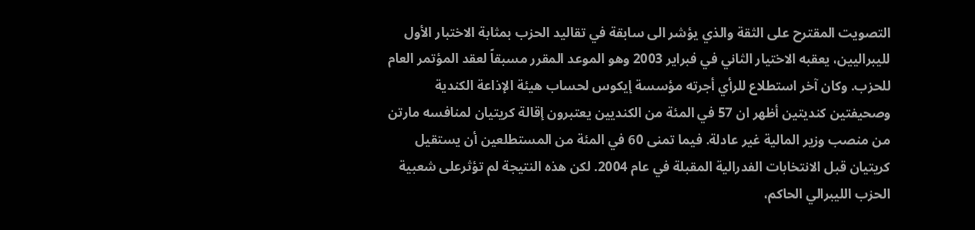التصويت المقترح على الثقة والذي يؤشر الى سابقة في تقاليد الحزب بمثابة الاختبار الأول لليبراليين، يعقبه الاختيار الثاني في فبراير 2003 وهو الموعد المقرر مسبقاً لعقد المؤتمر العام للحزب. وكان آخر استطلاع للرأي أجرته مؤسسة إيكوس لحساب هيئة الإذاعة الكندية وصحيفتين كنديتين أظهر ان 57 في المئة من الكنديين يعتبرون إقالة كريتيان لمنافسه مارتن من منصب وزير المالية غير عادلة. فيما تمنى 60 في المئة من المستطلعين أن يستقيل كريتيان قبل الانتخابات الفدرالية المقبلة في عام 2004. لكن هذه النتيجة لم تؤثرعلى شعبية الحزب الليبرالي الحاكم،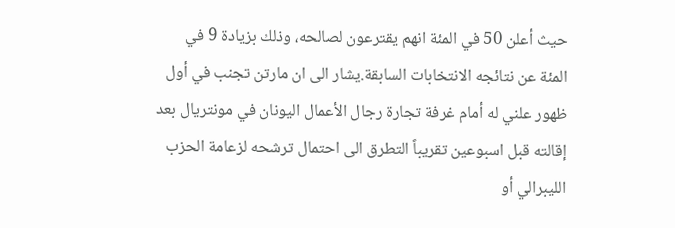حيث أعلن 50 في المئة انهم يقترعون لصالحه، وذلك بزيادة 9 في المئة عن نتائجه الانتخابات السابقة.يشار الى ان مارتن تجنب في أول ظهور علني له أمام غرفة تجارة رجال الأعمال اليونان في مونتريال بعد إقالته قبل اسبوعين تقريباً التطرق الى احتمال ترشحه لزعامة الحزب الليبرالي أو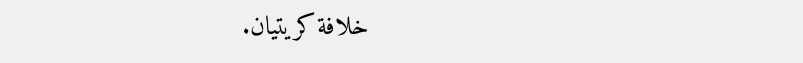خلافة كريتيان.